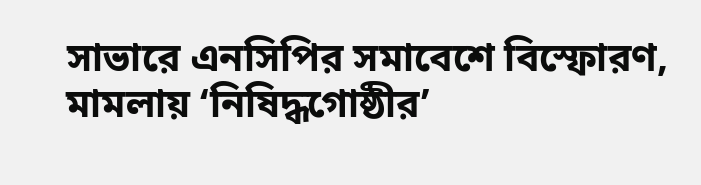সাভারে এনসিপির সমাবেশে বিস্ফোরণ, মামলায় ‘নিষিদ্ধগোষ্ঠীর’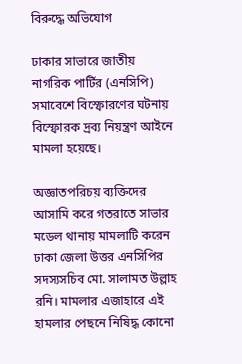বিরুদ্ধে অভিযোগ

ঢাকার সাভারে জাতীয় নাগরিক পার্টির (এনসিপি) সমাবেশে বিস্ফোরণের ঘটনায় বিস্ফোরক দ্রব্য নিয়ন্ত্রণ আইনে মামলা হয়েছে।

অজ্ঞাতপরিচয় ব্যক্তিদের আসামি করে গতরাতে সাভার মডেল থানায় মামলাটি করেন ঢাকা জেলা উত্তর এনসিপির সদস্যসচিব মো. সালামত উল্লাহ রনি। মামলার এজাহারে এই হামলার পেছনে নিষিদ্ধ কোনো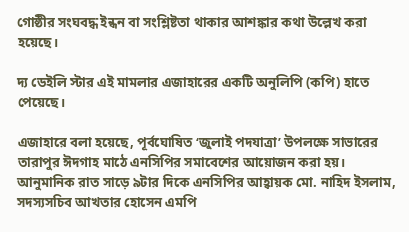গোষ্ঠীর সংঘবদ্ধ ইন্ধন বা সংশ্লিষ্টতা থাকার আশঙ্কার কথা উল্লেখ করা হয়েছে।

দ্য ডেইলি স্টার এই মামলার এজাহারের একটি অনুলিপি (কপি) হাতে পেয়েছে।

এজাহারে বলা হয়েছে, পূর্বঘোষিত ‘জুলাই পদযাত্রা’ উপলক্ষে সাভারের তারাপুর ঈদগাহ মাঠে এনসিপির সমাবেশের আয়োজন করা হয়। আনুমানিক রাত সাড়ে ৯টার দিকে এনসিপির আহ্বায়ক মো. নাহিদ ইসলাম, সদস্যসচিব আখতার হোসেন এমপি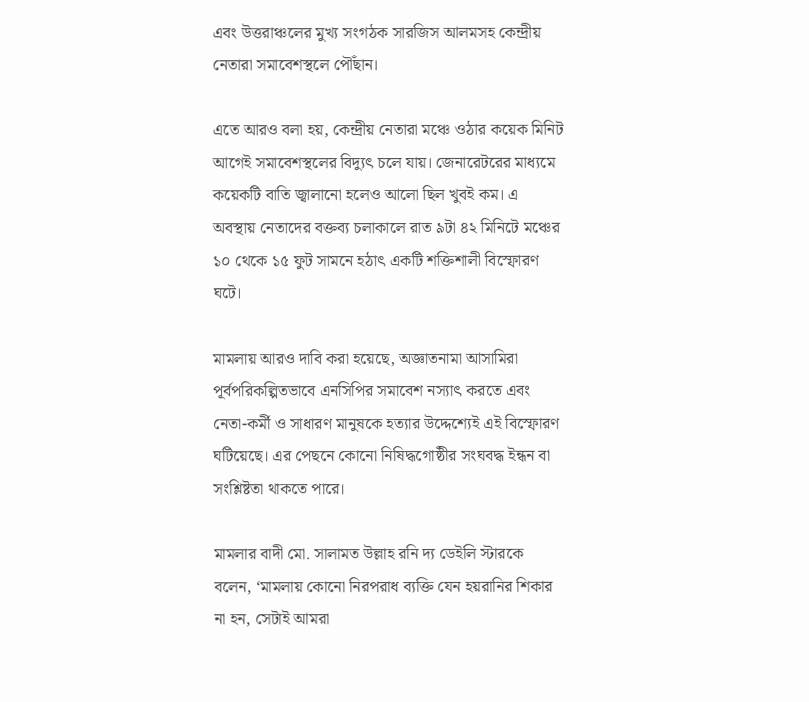এবং উত্তরাঞ্চলের মুখ্য সংগঠক সারজিস আলমসহ কেন্দ্রীয় নেতারা সমাবেশস্থলে পৌঁছান।

এতে আরও বলা হয়, কেন্দ্রীয় নেতারা মঞ্চে ওঠার কয়েক মিনিট আগেই সমাবেশস্থলের বিদ্যুৎ চলে যায়। জেনারেটরের মাধ্যমে কয়েকটি বাতি জ্বালানো হলেও আলো ছিল খুবই কম। এ অবস্থায় নেতাদের বক্তব্য চলাকালে রাত ৯টা ৪২ মিনিটে মঞ্চের ১০ থেকে ১৫ ফুট সামনে হঠাৎ একটি শক্তিশালী বিস্ফোরণ ঘটে।

মামলায় আরও দাবি করা হয়েছে, অজ্ঞাতনামা আসামিরা পূর্বপরিকল্পিতভাবে এনসিপির সমাবেশ নস্যাৎ করতে এবং নেতা-কর্মী ও সাধারণ মানুষকে হত্যার উদ্দেশ্যেই এই বিস্ফোরণ ঘটিয়েছে। এর পেছনে কোনো নিষিদ্ধগোষ্ঠীর সংঘবদ্ধ ইন্ধন বা সংশ্লিষ্টতা থাকতে পারে।

মামলার বাদী মো. সালামত উল্লাহ রনি দ্য ডেইলি স্টারকে বলেন, ‘মামলায় কোনো নিরপরাধ ব্যক্তি যেন হয়রানির শিকার না হন, সেটাই আমরা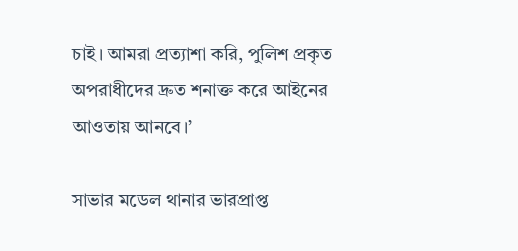চাই। আমরা প্রত্যাশা করি, পুলিশ প্রকৃত অপরাধীদের দ্রুত শনাক্ত করে আইনের আওতায় আনবে।’

সাভার মডেল থানার ভারপ্রাপ্ত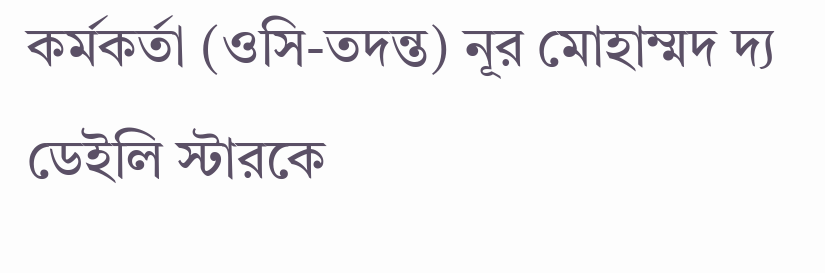কর্মকর্তা (ওসি-তদন্ত) নূর মোহাম্মদ দ্য ডেইলি স্টারকে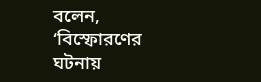বলেন, ‘বিস্ফোরণের ঘটনায়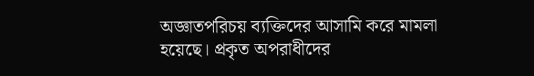অজ্ঞাতপরিচয় ব্যক্তিদের আসামি করে মামলা হয়েছে। প্রকৃত অপরাধীদের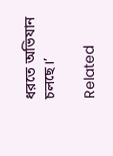ধরতে অভিযান চলছে।’

Related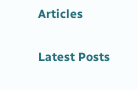Articles

Latest Posts